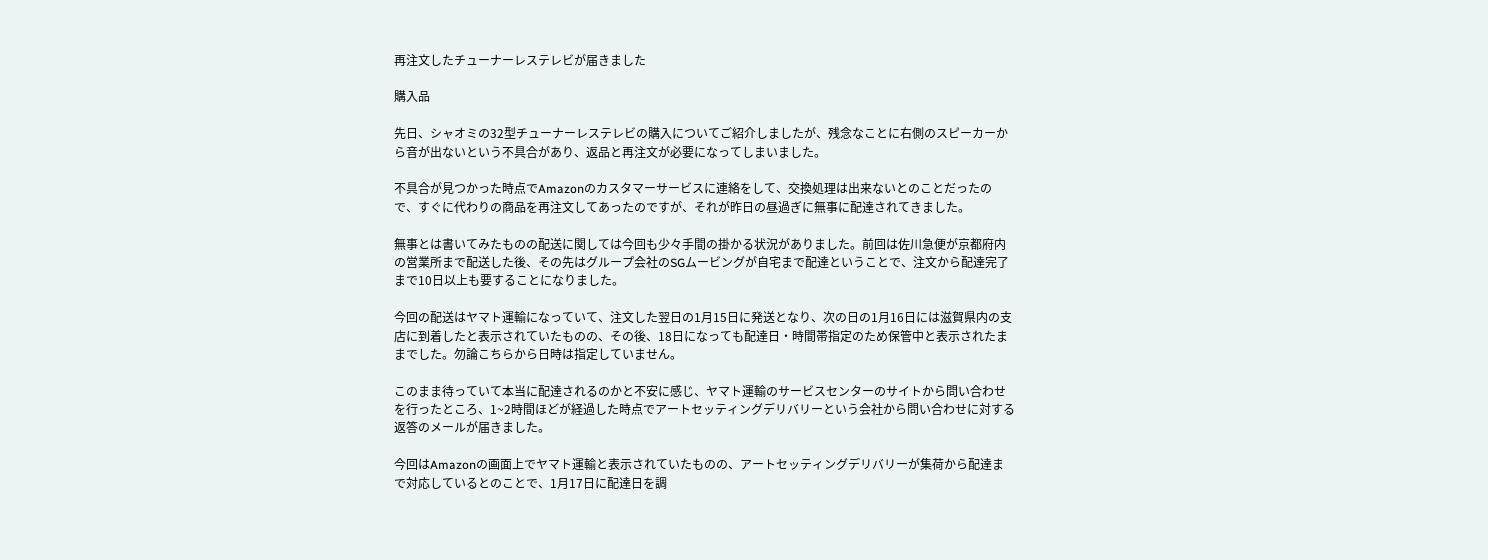再注文したチューナーレステレビが届きました

購入品

先日、シャオミの32型チューナーレステレビの購入についてご紹介しましたが、残念なことに右側のスピーカーから音が出ないという不具合があり、返品と再注文が必要になってしまいました。

不具合が見つかった時点でAmazonのカスタマーサービスに連絡をして、交換処理は出来ないとのことだったので、すぐに代わりの商品を再注文してあったのですが、それが昨日の昼過ぎに無事に配達されてきました。

無事とは書いてみたものの配送に関しては今回も少々手間の掛かる状況がありました。前回は佐川急便が京都府内の営業所まで配送した後、その先はグループ会社のSGムービングが自宅まで配達ということで、注文から配達完了まで10日以上も要することになりました。

今回の配送はヤマト運輸になっていて、注文した翌日の1月15日に発送となり、次の日の1月16日には滋賀県内の支店に到着したと表示されていたものの、その後、18日になっても配達日・時間帯指定のため保管中と表示されたままでした。勿論こちらから日時は指定していません。

このまま待っていて本当に配達されるのかと不安に感じ、ヤマト運輸のサービスセンターのサイトから問い合わせを行ったところ、1~2時間ほどが経過した時点でアートセッティングデリバリーという会社から問い合わせに対する返答のメールが届きました。

今回はAmazonの画面上でヤマト運輸と表示されていたものの、アートセッティングデリバリーが集荷から配達まで対応しているとのことで、1月17日に配達日を調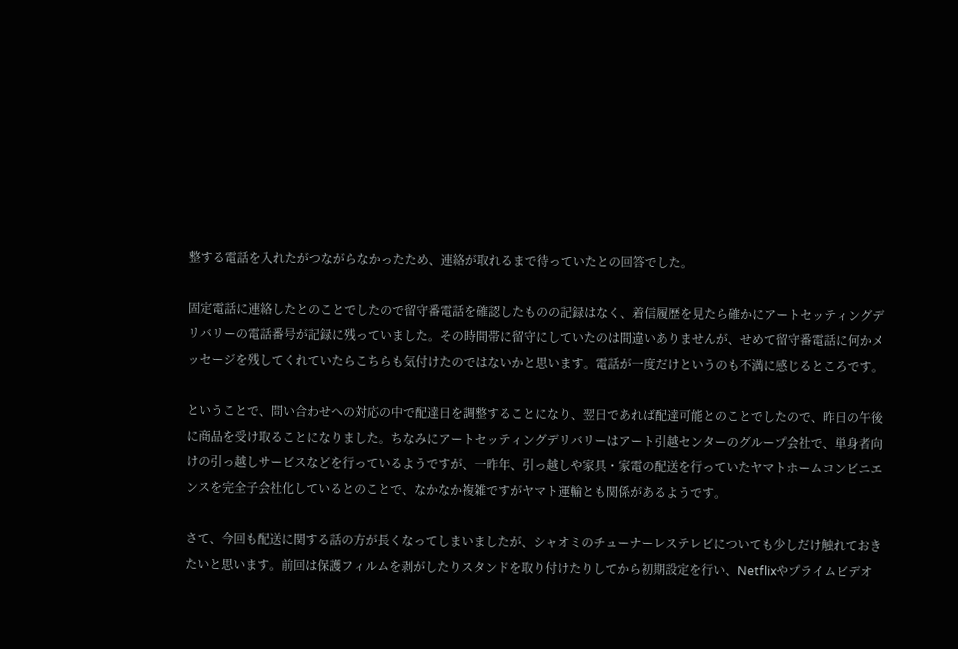整する電話を入れたがつながらなかったため、連絡が取れるまで待っていたとの回答でした。

固定電話に連絡したとのことでしたので留守番電話を確認したものの記録はなく、着信履歴を見たら確かにアートセッティングデリバリーの電話番号が記録に残っていました。その時間帯に留守にしていたのは間違いありませんが、せめて留守番電話に何かメッセージを残してくれていたらこちらも気付けたのではないかと思います。電話が一度だけというのも不満に感じるところです。

ということで、問い合わせへの対応の中で配達日を調整することになり、翌日であれば配達可能とのことでしたので、昨日の午後に商品を受け取ることになりました。ちなみにアートセッティングデリバリーはアート引越センターのグループ会社で、単身者向けの引っ越しサービスなどを行っているようですが、一昨年、引っ越しや家具・家電の配送を行っていたヤマトホームコンビニエンスを完全子会社化しているとのことで、なかなか複雑ですがヤマト運輸とも関係があるようです。

さて、今回も配送に関する話の方が長くなってしまいましたが、シャオミのチューナーレステレビについても少しだけ触れておきたいと思います。前回は保護フィルムを剥がしたりスタンドを取り付けたりしてから初期設定を行い、Netflixやプライムビデオ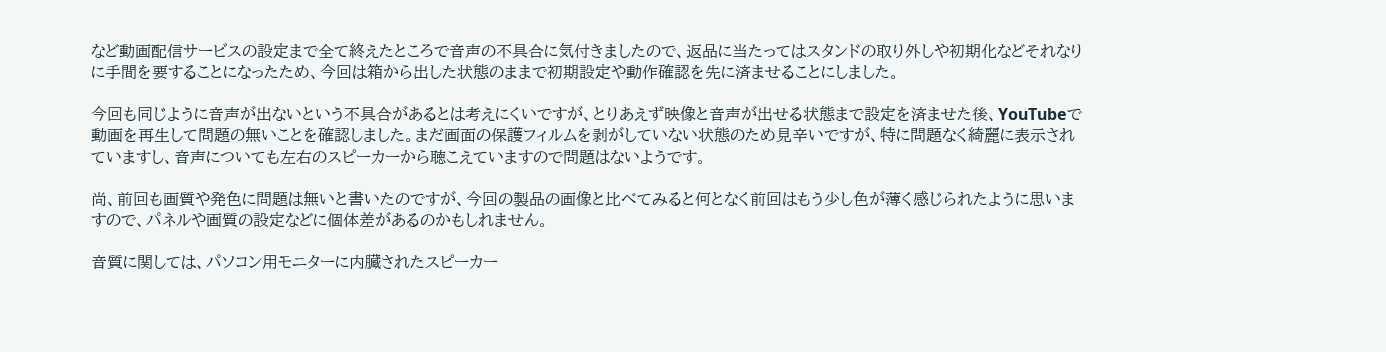など動画配信サービスの設定まで全て終えたところで音声の不具合に気付きましたので、返品に当たってはスタンドの取り外しや初期化などそれなりに手間を要することになったため、今回は箱から出した状態のままで初期設定や動作確認を先に済ませることにしました。

今回も同じように音声が出ないという不具合があるとは考えにくいですが、とりあえず映像と音声が出せる状態まで設定を済ませた後、YouTubeで動画を再生して問題の無いことを確認しました。まだ画面の保護フィルムを剥がしていない状態のため見辛いですが、特に問題なく綺麗に表示されていますし、音声についても左右のスピーカーから聴こえていますので問題はないようです。

尚、前回も画質や発色に問題は無いと書いたのですが、今回の製品の画像と比べてみると何となく前回はもう少し色が薄く感じられたように思いますので、パネルや画質の設定などに個体差があるのかもしれません。

音質に関しては、パソコン用モニターに内臓されたスピーカー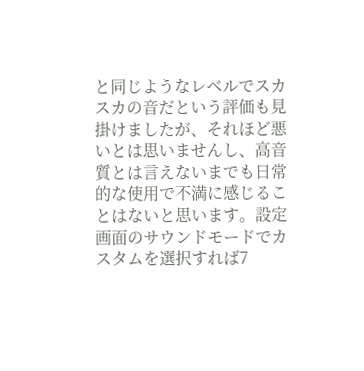と同じようなレベルでスカスカの音だという評価も見掛けましたが、それほど悪いとは思いませんし、高音質とは言えないまでも日常的な使用で不満に感じることはないと思います。設定画面のサウンドモードでカスタムを選択すれば7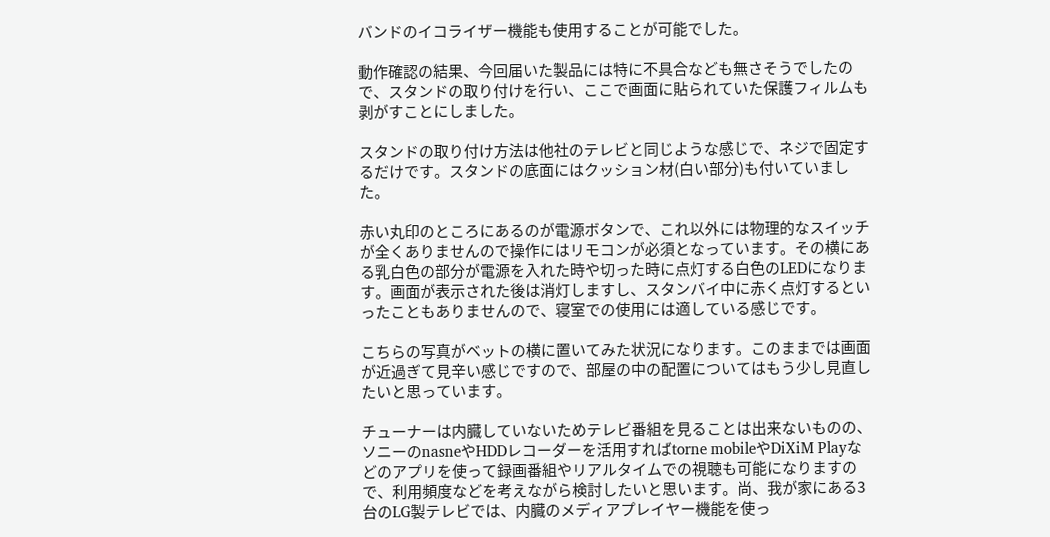バンドのイコライザー機能も使用することが可能でした。

動作確認の結果、今回届いた製品には特に不具合なども無さそうでしたので、スタンドの取り付けを行い、ここで画面に貼られていた保護フィルムも剥がすことにしました。

スタンドの取り付け方法は他社のテレビと同じような感じで、ネジで固定するだけです。スタンドの底面にはクッション材(白い部分)も付いていました。

赤い丸印のところにあるのが電源ボタンで、これ以外には物理的なスイッチが全くありませんので操作にはリモコンが必須となっています。その横にある乳白色の部分が電源を入れた時や切った時に点灯する白色のLEDになります。画面が表示された後は消灯しますし、スタンバイ中に赤く点灯するといったこともありませんので、寝室での使用には適している感じです。

こちらの写真がベットの横に置いてみた状況になります。このままでは画面が近過ぎて見辛い感じですので、部屋の中の配置についてはもう少し見直したいと思っています。

チューナーは内臓していないためテレビ番組を見ることは出来ないものの、ソニーのnasneやHDDレコーダーを活用すればtorne mobileやDiXiM Playなどのアプリを使って録画番組やリアルタイムでの視聴も可能になりますので、利用頻度などを考えながら検討したいと思います。尚、我が家にある3台のLG製テレビでは、内臓のメディアプレイヤー機能を使っ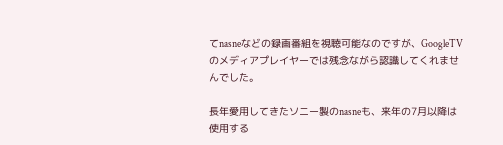てnasneなどの録画番組を視聴可能なのですが、GoogleTVのメディアプレイヤーでは残念ながら認識してくれませんでした。

長年愛用してきたソニー製のnasneも、来年の7月以降は使用する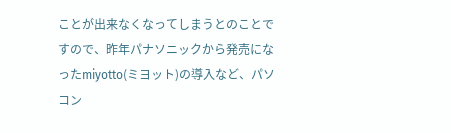ことが出来なくなってしまうとのことですので、昨年パナソニックから発売になったmiyotto(ミヨット)の導入など、パソコン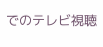でのテレビ視聴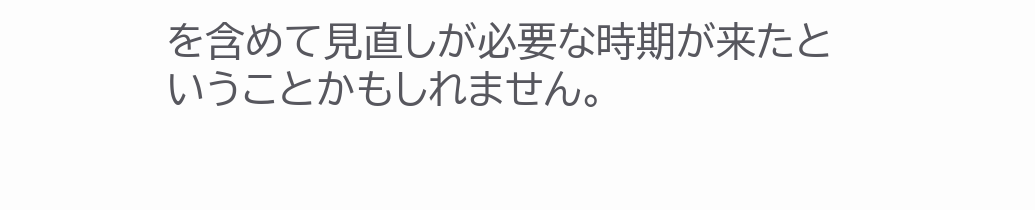を含めて見直しが必要な時期が来たということかもしれません。